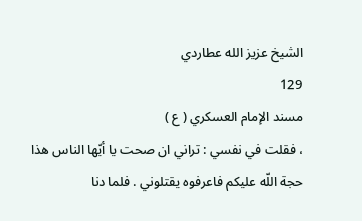الشيخ عزيز الله عطاردي
129
مسند الإمام العسكري ( ع )
، فقلت في نفسي : تراني ان صحت يا أيّها الناس هذا حجة اللّه عليكم فاعرفوه يقتلوني . فلما دنا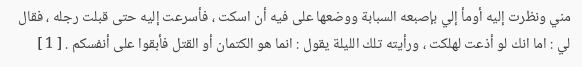مني ونظرت إليه أومأ إلي بإصبعه السبابة ووضعها على فيه أن اسكت ، فأسرعت إليه حتى قبلت رجله ، فقال لي : اما انك لو أذعت لهلكت ، ورأيته تلك الليلة يقول : انما هو الكتمان أو القتل فأبقوا على أنفسكم . [ 1 ]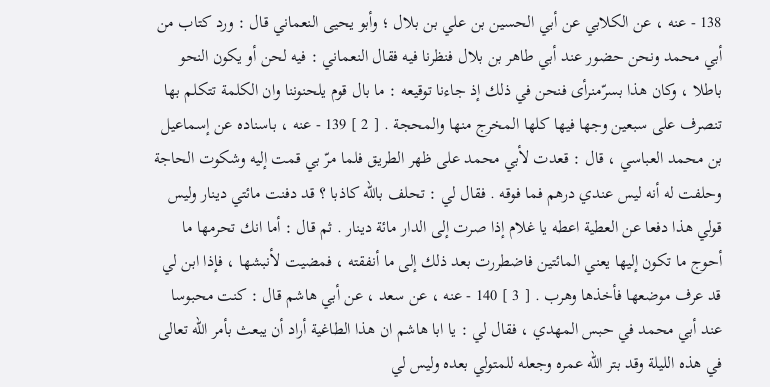138 - عنه ، عن الكلابي عن أبي الحسين بن علي بن بلال ؛ وأبو يحيى النعماني قال : ورد كتاب من أبي محمد ونحن حضور عند أبي طاهر بن بلال فنظرنا فيه فقال النعماني : فيه لحن أو يكون النحو باطلا ، وكان هذا بسرّمنرأى فنحن في ذلك إذ جاءنا توقيعه : ما بال قوم يلحنوننا وان الكلمة تتكلم بها تنصرف على سبعين وجها فيها كلها المخرج منها والمحجة . [ 2 ] 139 - عنه ، باسناده عن إسماعيل بن محمد العباسي ، قال : قعدت لأبي محمد على ظهر الطريق فلما مرّ بي قمت إليه وشكوت الحاجة وحلفت له أنه ليس عندي درهم فما فوقه . فقال لي : تحلف باللّه كاذبا ؟ قد دفنت مائتي دينار وليس قولي هذا دفعا عن العطية اعطه يا غلام إذا صرت إلى الدار مائة دينار . ثم قال : أما انك تحرمها ما أحوج ما تكون إليها يعني المائتين فاضطررت بعد ذلك إلى ما أنفقته ، فمضيت لأنبشها ، فإذا ابن لي قد عرف موضعها فأخذها وهرب . [ 3 ] 140 - عنه ، عن سعد ، عن أبي هاشم قال : كنت محبوسا عند أبي محمد في حبس المهدي ، فقال لي : يا ابا هاشم ان هذا الطاغية أراد أن يبعث بأمر اللّه تعالى في هذه الليلة وقد بتر اللّه عمره وجعله للمتولي بعده وليس لي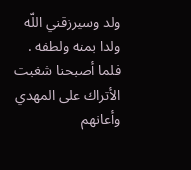ولد وسيرزقني اللّه ولدا بمنه ولطفه . فلما أصبحنا شغبت الأتراك على المهدي وأعانهم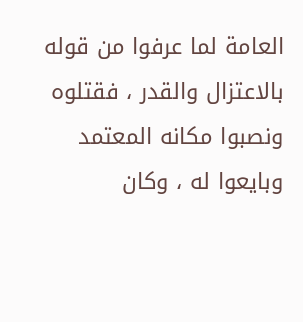العامة لما عرفوا من قوله بالاعتزال والقدر ، فقتلوه ونصبوا مكانه المعتمد وبايعوا له ، وكان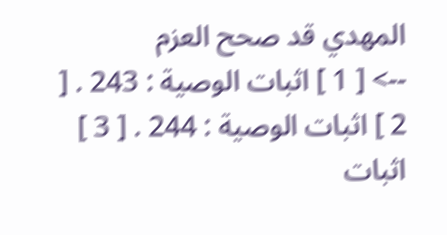المهدي قد صحح العزم
--> [ 1 ] اثبات الوصية : 243 . [ 2 ] اثبات الوصية : 244 . [ 3 ] اثبات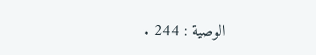الوصية : 244 .